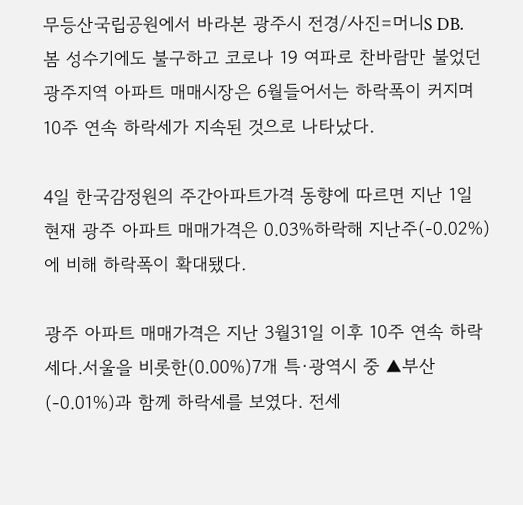무등산국립공원에서 바라본 광주시 전경/사진=머니S DB.
봄 성수기에도 불구하고 코로나 19 여파로 찬바람만 불었던 광주지역 아파트 매매시장은 6월들어서는 하락폭이 커지며 10주 연속 하락세가 지속된 것으로 나타났다.

4일 한국감정원의 주간아파트가격 동향에 따르면 지난 1일 현재 광주 아파트 매매가격은 0.03%하락해 지난주(-0.02%)에 비해 하락폭이 확대됐다.

광주 아파트 매매가격은 지난 3월31일 이후 10주 연속 하락세다.서울을 비롯한(0.00%)7개 특·광역시 중 ▲부산(-0.01%)과 함께 하락세를 보였다. 전세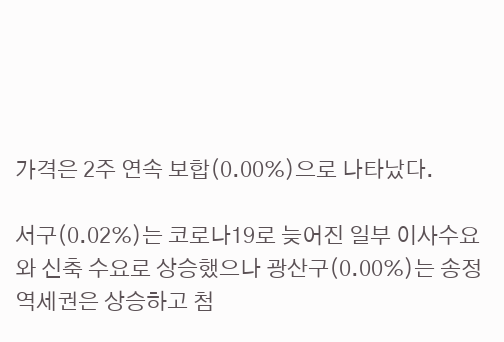가격은 2주 연속 보합(0.00%)으로 나타났다.

서구(0.02%)는 코로나19로 늦어진 일부 이사수요와 신축 수요로 상승했으나 광산구(0.00%)는 송정역세권은 상승하고 첨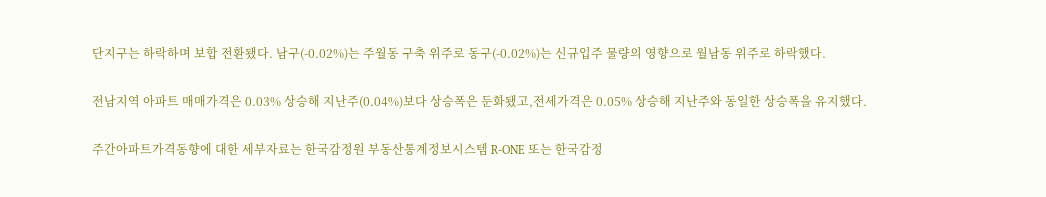단지구는 하락하며 보합 전환됐다. 남구(-0.02%)는 주월동 구축 위주로 동구(-0.02%)는 신규입주 물량의 영향으로 월남동 위주로 하락했다.

전남지역 아파트 매매가격은 0.03% 상승해 지난주(0.04%)보다 상승폭은 둔화됐고,전세가격은 0.05% 상승해 지난주와 동일한 상승폭을 유지했다.

주간아파트가격동향에 대한 세부자료는 한국감정원 부동산통계정보시스템 R-ONE 또는 한국감정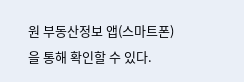원 부동산정보 앱(스마트폰)을 통해 확인할 수 있다.